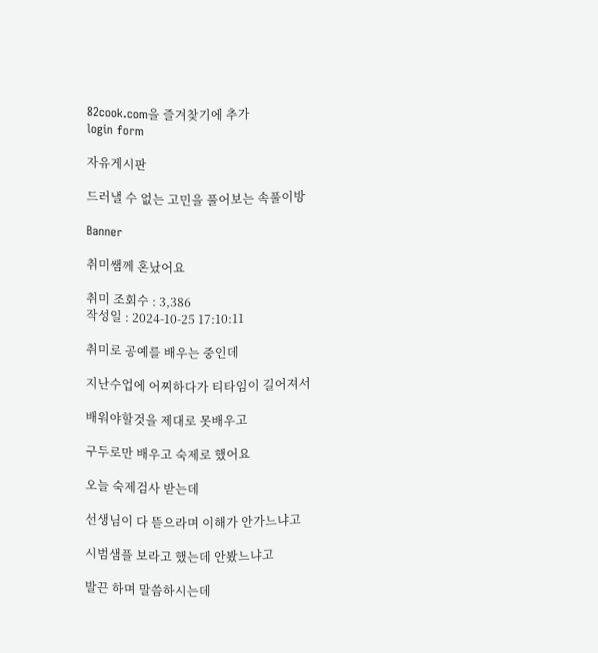82cook.com을 즐겨찾기에 추가
login form

자유게시판

드러낼 수 없는 고민을 풀어보는 속풀이방

Banner

취미쌤께 혼났어요

취미 조회수 : 3,386
작성일 : 2024-10-25 17:10:11

취미로 공예를 배우는 중인데

지난수업에 어찌하다가 티타임이 길어져서

배워야할것을 제대로 못배우고

구두로만 배우고 숙제로 했어요

오늘 숙제검사 받는데

선생님이 다 뜯으라며 이해가 안가느냐고

시범샘플 보라고 했는데 안봤느냐고

발끈 하며 말씀하시는데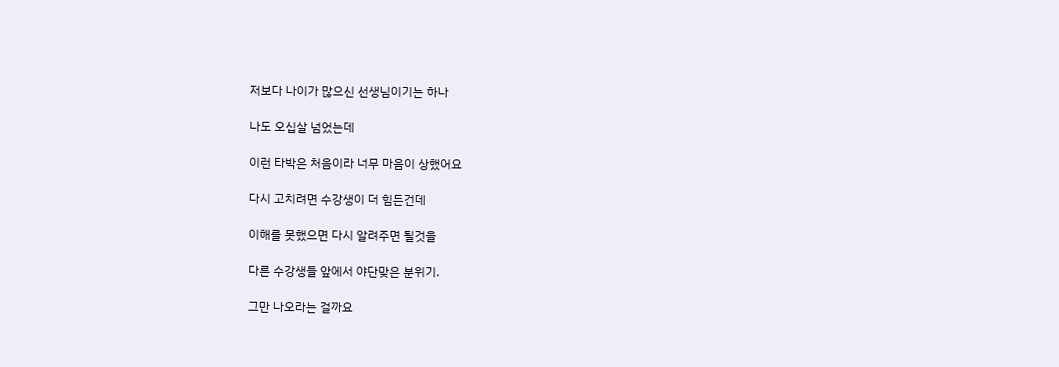저보다 나이가 많으신 선생님이기는 하나

나도 오십살 넘었는데

이런 타박은 처음이라 너무 마음이 상했어요

다시 고치려면 수강생이 더 힘든건데

이해를 못했으면 다시 알려주면 될것을

다른 수강생들 앞에서 야단맞은 분위기.

그만 나오라는 걸까요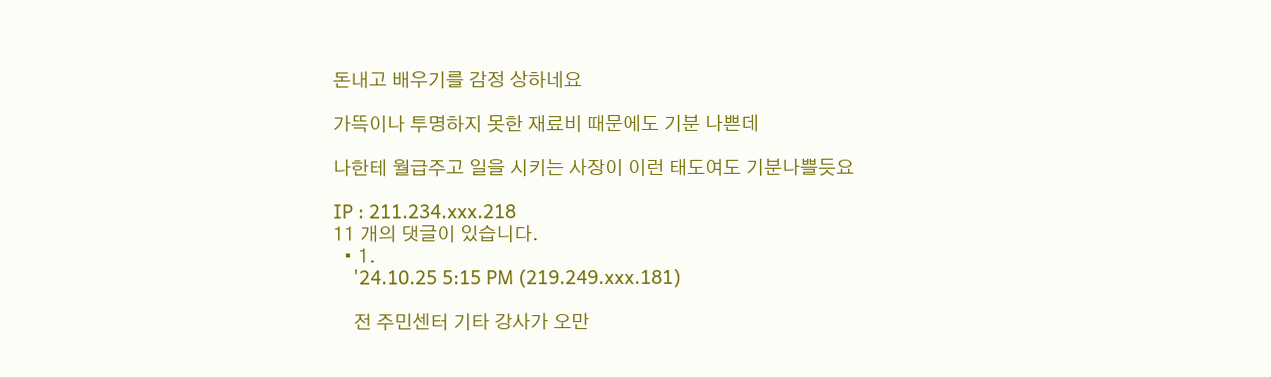돈내고 배우기를 감정 상하네요

가뜩이나 투명하지 못한 재료비 때문에도 기분 나쁜데

나한테 월급주고 일을 시키는 사장이 이런 태도여도 기분나쁠듯요

IP : 211.234.xxx.218
11 개의 댓글이 있습니다.
  • 1.
    '24.10.25 5:15 PM (219.249.xxx.181)

    전 주민센터 기타 강사가 오만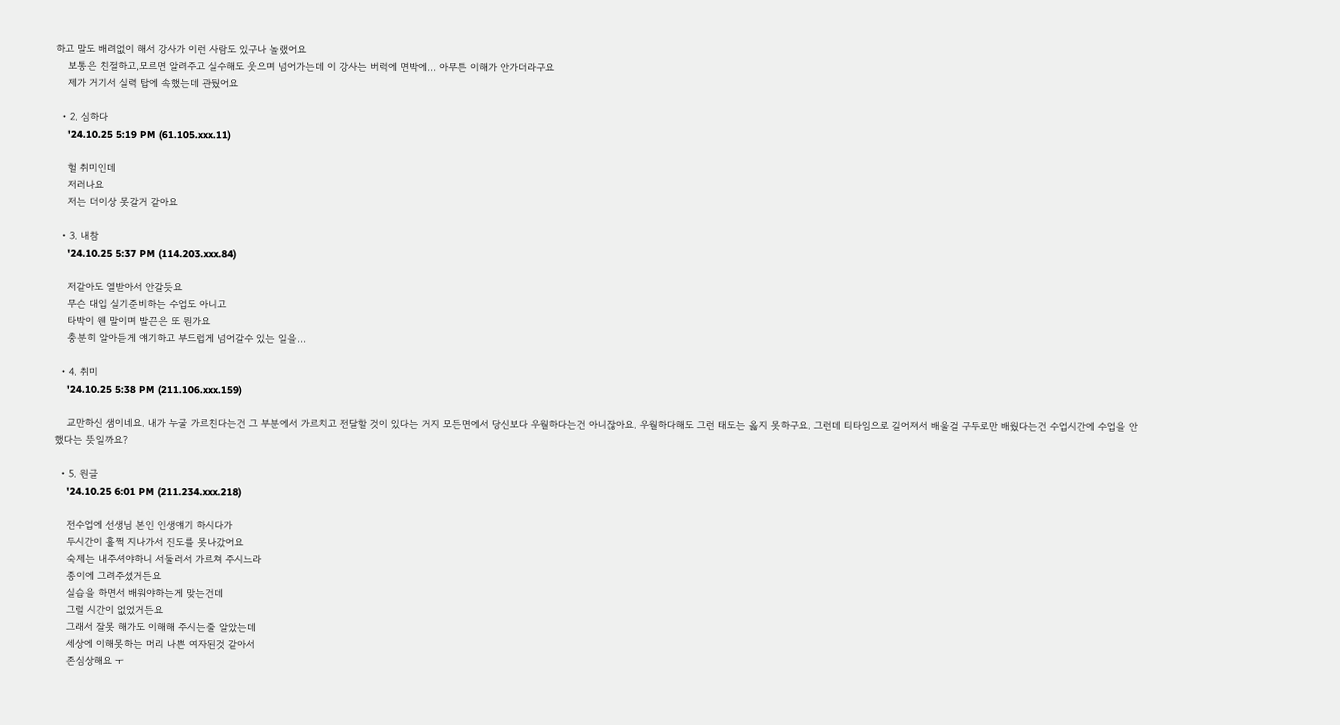하고 말도 배려없이 해서 강사가 이런 사람도 있구나 놀랬어요
    보통은 친절하고,모르면 알려주고 실수해도 웃으며 넘어가는데 이 강사는 버럭에 면박에... 아무튼 이해가 안가더라구요
    제가 거기서 실력 탑에 속했는데 관뒀어요

  • 2. 심하다
    '24.10.25 5:19 PM (61.105.xxx.11)

    헐 취미인데
    저러나요
    저는 더이상 못갈거 같아요

  • 3. 내참
    '24.10.25 5:37 PM (114.203.xxx.84)

    저같아도 열받아서 안갈듯요
    무슨 대입 실기준비하는 수업도 아니고
    타박이 웬 말이며 발끈은 또 뭔가요
    충분히 알아듣게 얘기하고 부드럽게 넘어갈수 있는 일을...

  • 4. 취미
    '24.10.25 5:38 PM (211.106.xxx.159)

    교만하신 샘이네요. 내가 누굴 가르친다는건 그 부분에서 가르치고 전달할 것이 있다는 거지 모든면에서 당신보다 우월하다는건 아니잖아요. 우월하다해도 그런 태도는 옳지 못하구요. 그런데 티타임으로 길어져서 배울걸 구두로만 배웠다는건 수업시간에 수업을 안했다는 뜻일까요?

  • 5. 원글
    '24.10.25 6:01 PM (211.234.xxx.218)

    전수업에 선생님 본인 인생얘기 하시다가
    두시간이 훌쩍 지나가서 진도를 못나갔어요
    숙제는 내주셔야하니 서둘러서 가르쳐 주시느라
    종이에 그려주셨거든요
    실습을 하면서 배워야하는게 맞는건데
    그럴 시간이 없었거든요
    그래서 잘못 해가도 이해해 주시는줄 알았는데
    세상에 이해못하는 머리 나쁜 여자된것 같아서
    존심상해요 ㅜ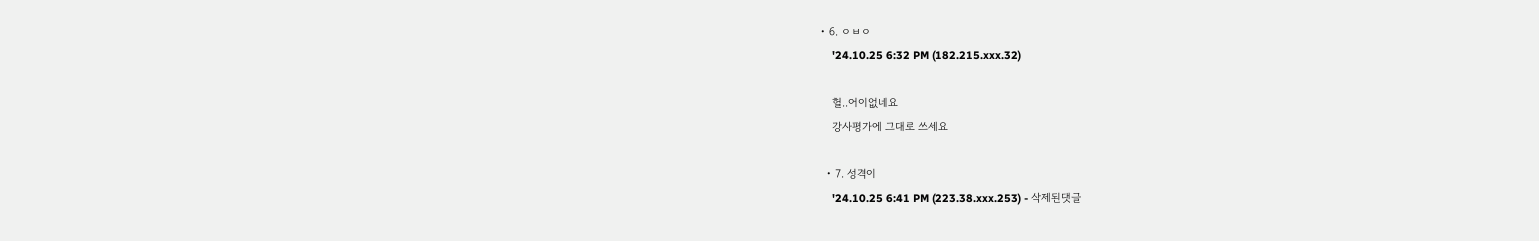• 6. ㅇㅂㅇ
    '24.10.25 6:32 PM (182.215.xxx.32)

    헐..어이없네요
    강사평가에 그대로 쓰세요

  • 7. 성격이
    '24.10.25 6:41 PM (223.38.xxx.253) - 삭제된댓글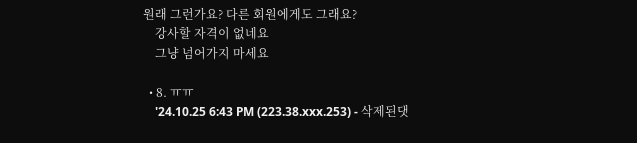원래 그런가요? 다른 회원에게도 그래요?
    강사할 자격이 없네요
    그냥 넘어가지 마세요

  • 8. ㅠㅠ
    '24.10.25 6:43 PM (223.38.xxx.253) - 삭제된댓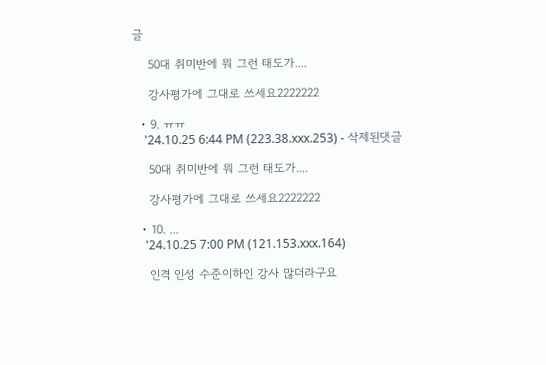글

    50대 취미반에 뭐 그런 태도가....

    강사평가에 그대로 쓰세요2222222

  • 9. ㅠㅠ
    '24.10.25 6:44 PM (223.38.xxx.253) - 삭제된댓글

    50대 취미반에 뭐 그런 태도가....

    강사평가에 그대로 쓰세요2222222

  • 10. ...
    '24.10.25 7:00 PM (121.153.xxx.164)

    인격 인성 수준이하인 강사 많더라구요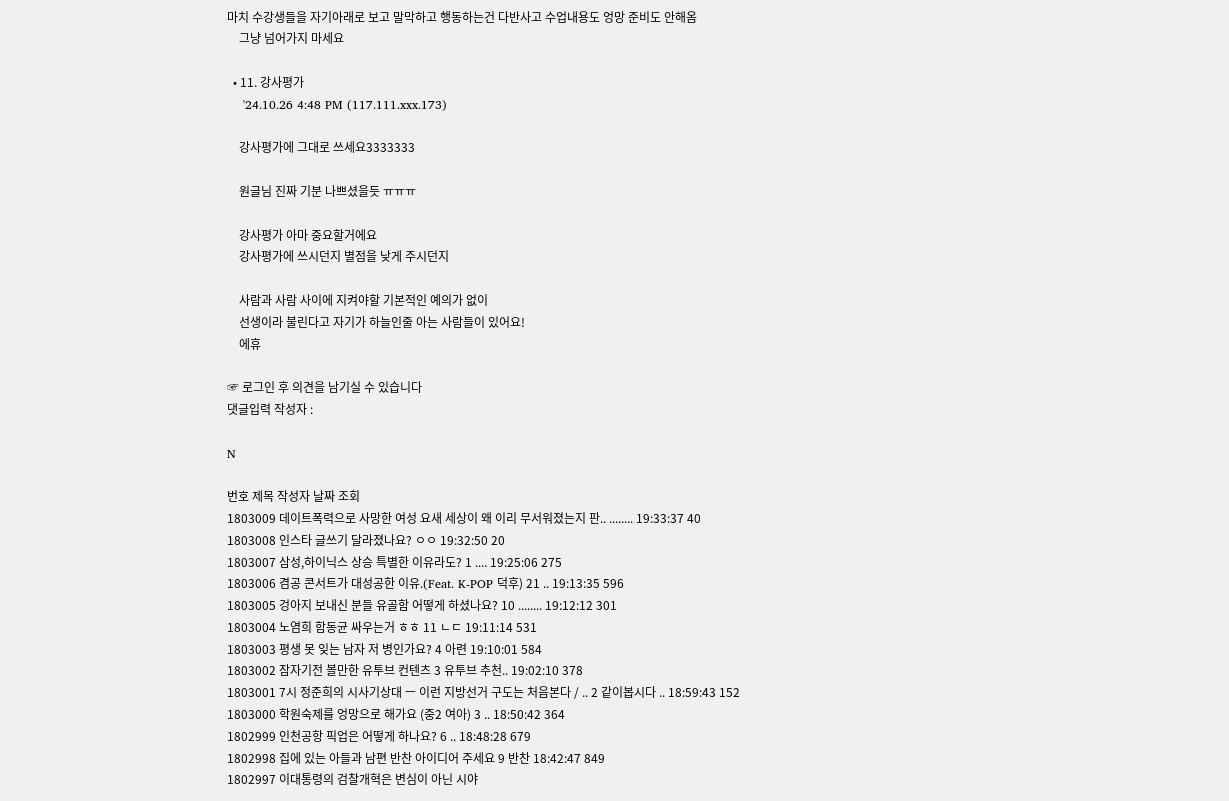마치 수강생들을 자기아래로 보고 말막하고 행동하는건 다반사고 수업내용도 엉망 준비도 안해옴
    그냥 넘어가지 마세요

  • 11. 강사평가
    '24.10.26 4:48 PM (117.111.xxx.173)

    강사평가에 그대로 쓰세요3333333

    원글님 진짜 기분 나쁘셨을듯 ㅠㅠㅠ

    강사평가 아마 중요할거에요
    강사평가에 쓰시던지 별점을 낮게 주시던지

    사람과 사람 사이에 지켜야할 기본적인 예의가 없이
    선생이라 불린다고 자기가 하늘인줄 아는 사람들이 있어요!
    에휴

☞ 로그인 후 의견을 남기실 수 있습니다
댓글입력 작성자 :

N

번호 제목 작성자 날짜 조회
1803009 데이트폭력으로 사망한 여성 요새 세상이 왜 이리 무서워졌는지 판.. ........ 19:33:37 40
1803008 인스타 글쓰기 달라졌나요? ㅇㅇ 19:32:50 20
1803007 삼성,하이닉스 상승 특별한 이유라도? 1 .... 19:25:06 275
1803006 겸공 콘서트가 대성공한 이유.(Feat. K-POP 덕후) 21 .. 19:13:35 596
1803005 겅아지 보내신 분들 유골함 어떻게 하셨나요? 10 ........ 19:12:12 301
1803004 노염희 함동균 싸우는거 ㅎㅎ 11 ㄴㄷ 19:11:14 531
1803003 평생 못 잊는 남자 저 병인가요? 4 아련 19:10:01 584
1803002 잠자기전 볼만한 유투브 컨텐츠 3 유투브 추천.. 19:02:10 378
1803001 7시 정준희의 시사기상대 ㅡ 이런 지방선거 구도는 처음본다 / .. 2 같이봅시다 .. 18:59:43 152
1803000 학원숙제를 엉망으로 해가요 (중2 여아) 3 .. 18:50:42 364
1802999 인천공항 픽업은 어떻게 하나요? 6 .. 18:48:28 679
1802998 집에 있는 아들과 남편 반찬 아이디어 주세요 9 반찬 18:42:47 849
1802997 이대통령의 검찰개혁은 변심이 아닌 시야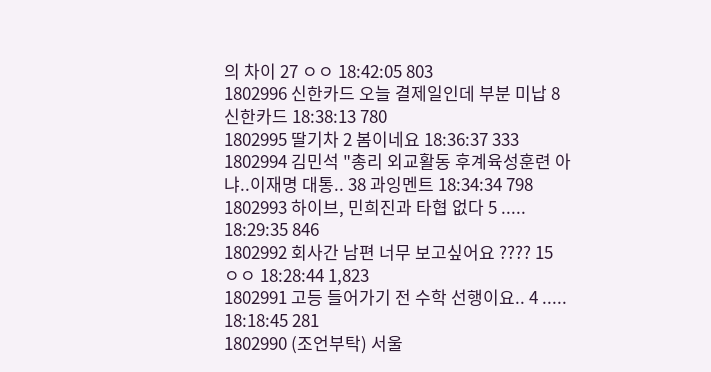의 차이 27 ㅇㅇ 18:42:05 803
1802996 신한카드 오늘 결제일인데 부분 미납 8 신한카드 18:38:13 780
1802995 딸기차 2 봄이네요 18:36:37 333
1802994 김민석 "총리 외교활동 후계육성훈련 아냐..이재명 대통.. 38 과잉멘트 18:34:34 798
1802993 하이브, 민희진과 타협 없다 5 ..... 18:29:35 846
1802992 회사간 남편 너무 보고싶어요 ???? 15 ㅇㅇ 18:28:44 1,823
1802991 고등 들어가기 전 수학 선행이요.. 4 ..... 18:18:45 281
1802990 (조언부탁) 서울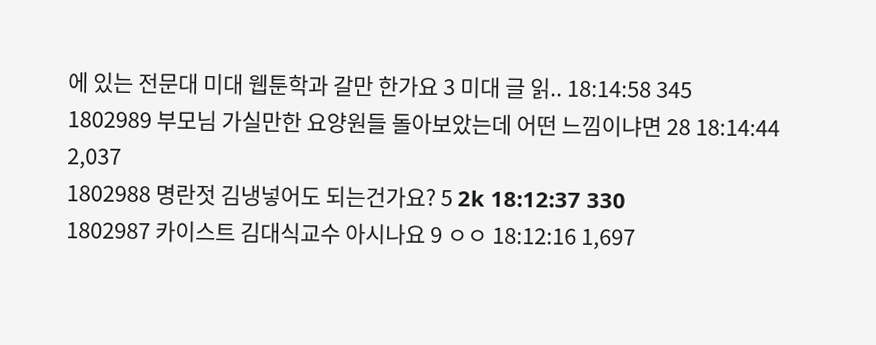에 있는 전문대 미대 웹툰학과 갈만 한가요 3 미대 글 읽.. 18:14:58 345
1802989 부모님 가실만한 요양원들 돌아보았는데 어떤 느낌이냐면 28 18:14:44 2,037
1802988 명란젓 김냉넣어도 되는건가요? 5 2k 18:12:37 330
1802987 카이스트 김대식교수 아시나요 9 ㅇㅇ 18:12:16 1,697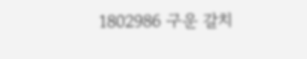1802986 구운 갈치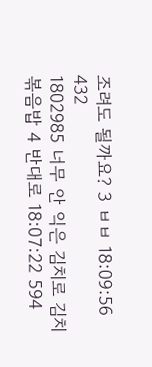조려도 될까요? 3 ㅂㅂ 18:09:56 432
1802985 너무 안 익은 김치로 김치볶음밥 4 반대로 18:07:22 594